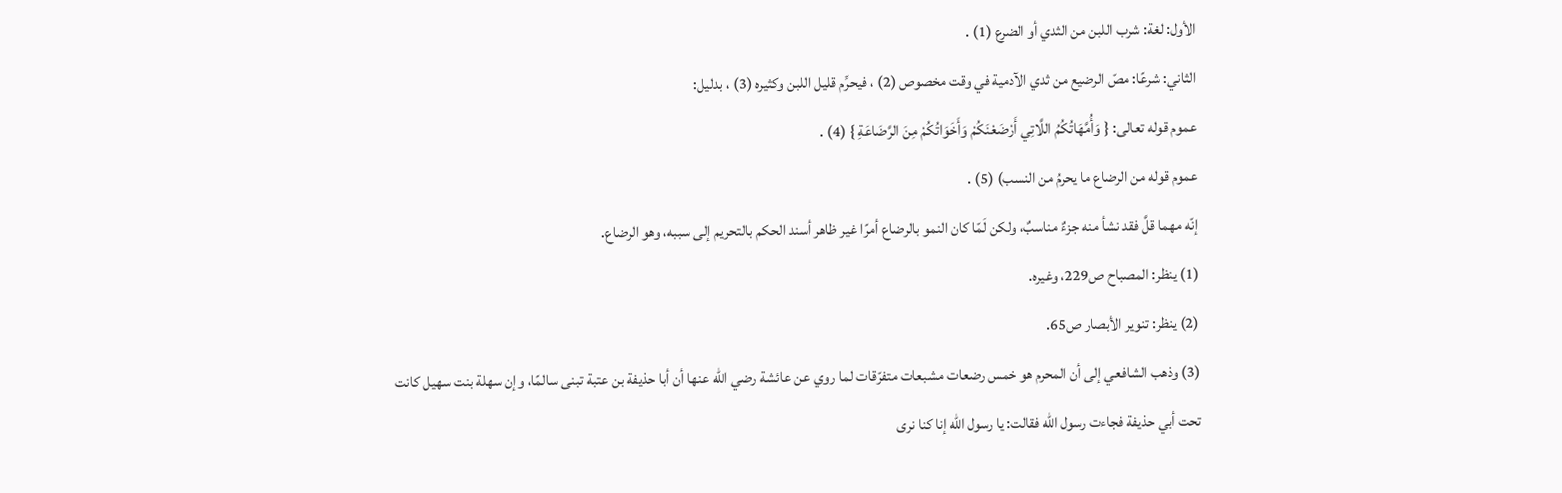الأول: لغة: شرب اللبن من الثدي أو الضرع (1) .
الثاني: شرعًا: مصّ الرضيع من ثدي الآدمية في وقت مخصوص (2) ، فيحرِّم قليل اللبن وكثيره (3) ، بدليل:
عموم قوله تعالى: { وَأُمَّهَاتُكُمُ اللَّاتِي أَرْضَعْنَكُمْ وَأَخَوَاتُكُمْ مِنَ الرَّضَاعَةِ } (4) .
عموم قوله من الرضاع ما يحرمُ من النسب) (5) .
إنّه مهما قلَّ فقد نشأ منه جزءٌ مناسبٌ، ولكن لَمّا كان النمو بالرضاع أمرًا غير ظاهر أسند الحكم بالتحريم إلى سببه، وهو الرضاع.
(1) ينظر: المصباح ص229، وغيره.
(2) ينظر: تنوير الأبصار ص65.
(3) وذهب الشافعي إلى أن المحرم هو خمس رضعات مشبعات متفرّقات لما روي عن عائشة رضي الله عنها أن أبا حذيفة بن عتبة تبنى سالمًا، وإن سهلة بنت سهيل كانت تحت أبي حذيفة فجاءت رسول الله فقالت: يا رسول الله إنا كنا نرى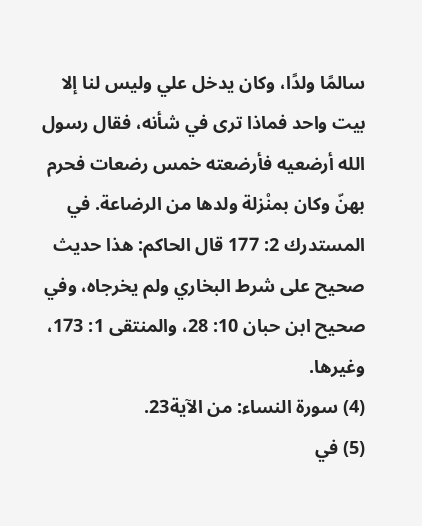سالمًا ولدًا، وكان يدخل علي وليس لنا إلا بيت واحد فماذا ترى في شأنه، فقال رسول الله أرضعيه فأرضعته خمس رضعات فحرم بهنّ وكان بمنْزلة ولدها من الرضاعة. في المستدرك 2: 177 قال الحاكم: هذا حديث صحيح على شرط البخاري ولم يخرجاه، وفي صحيح ابن حبان 10: 28، والمنتقى 1: 173، وغيرها.
(4) سورة النساء: من الآية23.
(5) في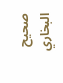صحيح البخاري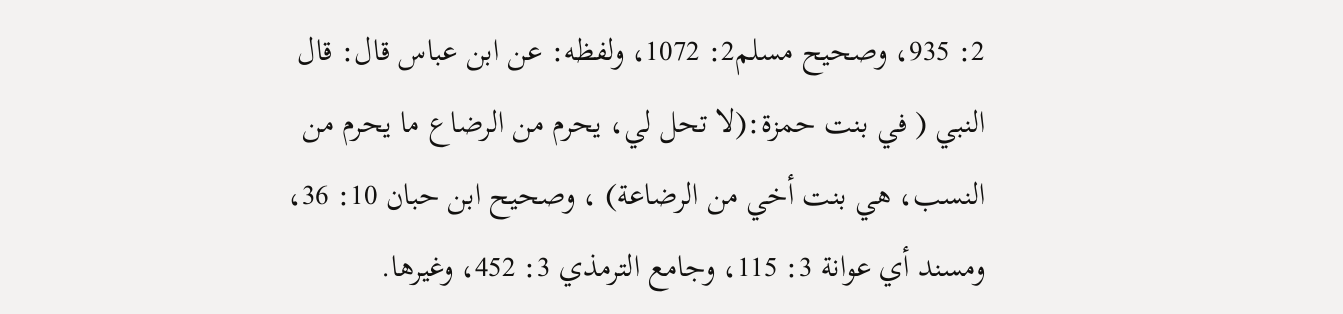2: 935، وصحيح مسلم2: 1072، ولفظه: عن ابن عباس قال: قال النبي ( في بنت حمزة:(لا تحل لي، يحرم من الرضاع ما يحرم من النسب، هي بنت أخي من الرضاعة) ، وصحيح ابن حبان 10: 36، ومسند أي عوانة 3: 115، وجامع الترمذي 3: 452، وغيرها.